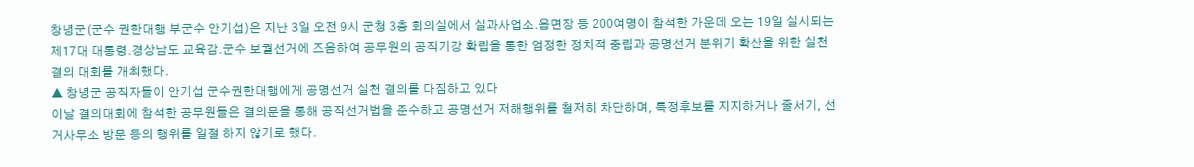창녕군(군수 권한대행 부군수 안기섭)은 지난 3일 오전 9시 군청 3층 회의실에서 실과사업소.읍면장 등 200여명이 참석한 가운데 오는 19일 실시되는 제17대 대통령․경상남도 교육감․군수 보궐선거에 즈음하여 공무원의 공직기강 확립을 통한 엄정한 정치적 중립과 공명선거 분위기 확산을 위한 실천 결의 대회를 개최했다.
▲ 창녕군 공직자들이 안기섭 군수권한대행에게 공명선거 실천 결의를 다짐하고 있다
이날 결의대회에 참석한 공무원들은 결의문을 통해 공직선거법을 준수하고 공명선거 저해행위를 철저히 차단하며, 특정후보를 지지하거나 줄서기, 선거사무소 방문 등의 행위를 일절 하지 않기로 했다.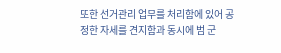또한 선거관리 업무를 처리함에 있어 공정한 자세를 견지함과 동시에 범 군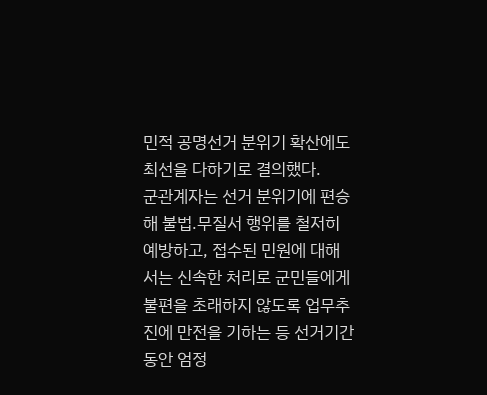민적 공명선거 분위기 확산에도 최선을 다하기로 결의했다.
군관계자는 선거 분위기에 편승해 불법.무질서 행위를 철저히 예방하고, 접수된 민원에 대해서는 신속한 처리로 군민들에게 불편을 초래하지 않도록 업무추진에 만전을 기하는 등 선거기간 동안 엄정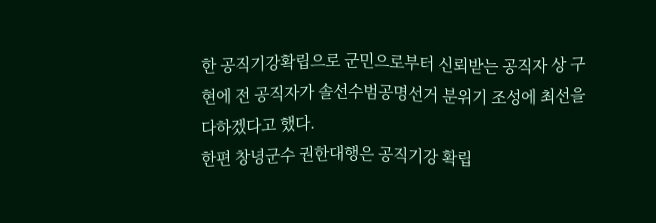한 공직기강확립으로 군민으로부터 신뢰받는 공직자 상 구현에 전 공직자가 솔선수범공명선거 분위기 조성에 최선을 다하겠다고 했다.
한편 창녕군수 권한대행은 공직기강 확립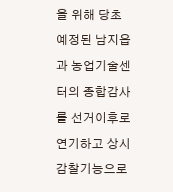을 위해 당초 예정된 남지읍과 농업기술센터의 종합감사를 선거이후로 연기하고 상시 감찰기능으로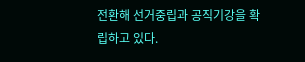전환해 선거중립과 공직기강을 확립하고 있다.